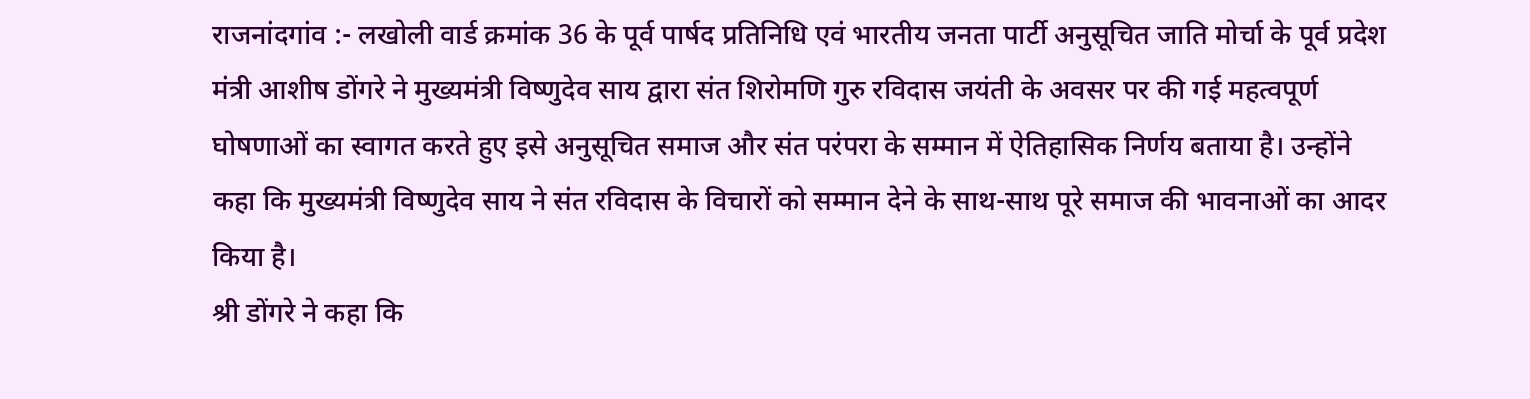राजनांदगांव :- लखोली वार्ड क्रमांक 36 के पूर्व पार्षद प्रतिनिधि एवं भारतीय जनता पार्टी अनुसूचित जाति मोर्चा के पूर्व प्रदेश मंत्री आशीष डोंगरे ने मुख्यमंत्री विष्णुदेव साय द्वारा संत शिरोमणि गुरु रविदास जयंती के अवसर पर की गई महत्वपूर्ण घोषणाओं का स्वागत करते हुए इसे अनुसूचित समाज और संत परंपरा के सम्मान में ऐतिहासिक निर्णय बताया है। उन्होंने कहा कि मुख्यमंत्री विष्णुदेव साय ने संत रविदास के विचारों को सम्मान देने के साथ-साथ पूरे समाज की भावनाओं का आदर किया है।
श्री डोंगरे ने कहा कि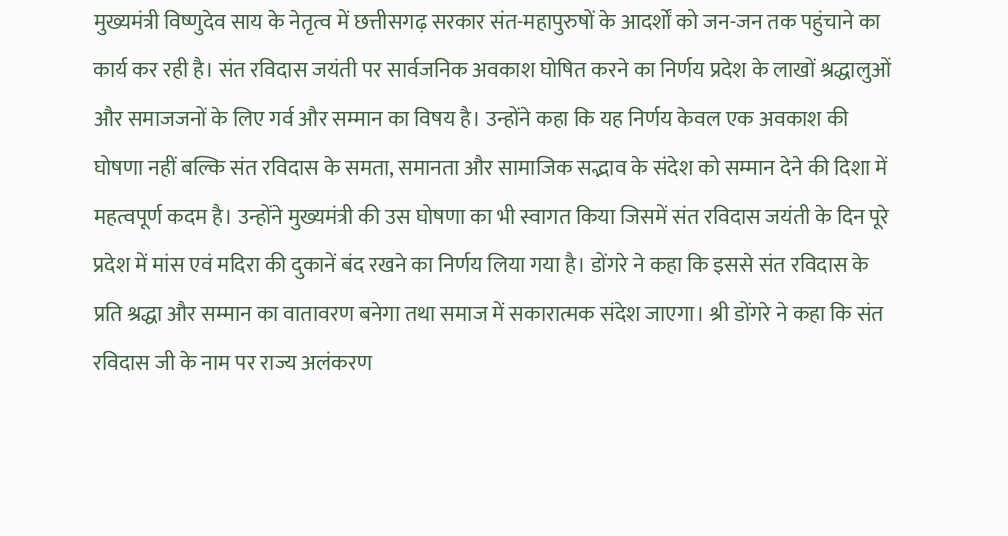मुख्यमंत्री विष्णुदेव साय के नेतृत्व में छत्तीसगढ़ सरकार संत-महापुरुषों के आदर्शों को जन-जन तक पहुंचाने का कार्य कर रही है। संत रविदास जयंती पर सार्वजनिक अवकाश घोषित करने का निर्णय प्रदेश के लाखों श्रद्धालुओं और समाजजनों के लिए गर्व और सम्मान का विषय है। उन्होंने कहा कि यह निर्णय केवल एक अवकाश की घोषणा नहीं बल्कि संत रविदास के समता, समानता और सामाजिक सद्भाव के संदेश को सम्मान देने की दिशा में महत्वपूर्ण कदम है। उन्होंने मुख्यमंत्री की उस घोषणा का भी स्वागत किया जिसमें संत रविदास जयंती के दिन पूरे प्रदेश में मांस एवं मदिरा की दुकानें बंद रखने का निर्णय लिया गया है। डोंगरे ने कहा कि इससे संत रविदास के प्रति श्रद्धा और सम्मान का वातावरण बनेगा तथा समाज में सकारात्मक संदेश जाएगा। श्री डोंगरे ने कहा कि संत रविदास जी के नाम पर राज्य अलंकरण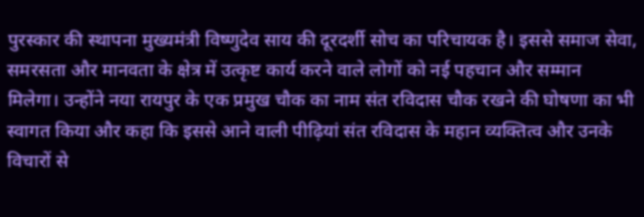पुरस्कार की स्थापना मुख्यमंत्री विष्णुदेव साय की दूरदर्शी सोच का परिचायक है। इससे समाज सेवा, समरसता और मानवता के क्षेत्र में उत्कृष्ट कार्य करने वाले लोगों को नई पहचान और सम्मान मिलेगा। उन्होंने नया रायपुर के एक प्रमुख चौक का नाम संत रविदास चौक रखने की घोषणा का भी स्वागत किया और कहा कि इससे आने वाली पीढ़ियां संत रविदास के महान व्यक्तित्व और उनके विचारों से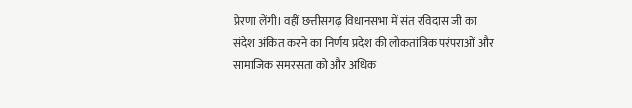प्रेरणा लेंगी। वहीं छत्तीसगढ़ विधानसभा में संत रविदास जी का संदेश अंकित करने का निर्णय प्रदेश की लोकतांत्रिक परंपराओं और सामाजिक समरसता को और अधिक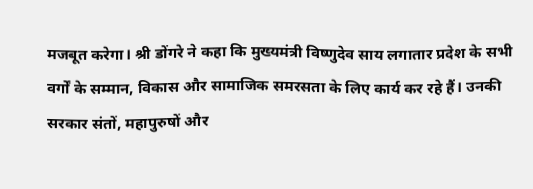मजबूत करेगा। श्री डोंगरे ने कहा कि मुख्यमंत्री विष्णुदेव साय लगातार प्रदेश के सभी वर्गों के सम्मान, विकास और सामाजिक समरसता के लिए कार्य कर रहे हैं। उनकी सरकार संतों, महापुरुषों और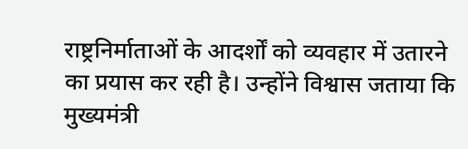राष्ट्रनिर्माताओं के आदर्शों को व्यवहार में उतारने का प्रयास कर रही है। उन्होंने विश्वास जताया कि मुख्यमंत्री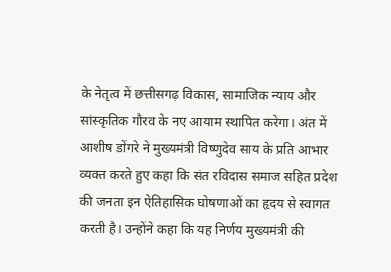के नेतृत्व में छत्तीसगढ़ विकास, सामाजिक न्याय और सांस्कृतिक गौरव के नए आयाम स्थापित करेगा। अंत में आशीष डोंगरे ने मुख्यमंत्री विष्णुदेव साय के प्रति आभार व्यक्त करते हुए कहा कि संत रविदास समाज सहित प्रदेश की जनता इन ऐतिहासिक घोषणाओं का हृदय से स्वागत करती है। उन्होंने कहा कि यह निर्णय मुख्यमंत्री की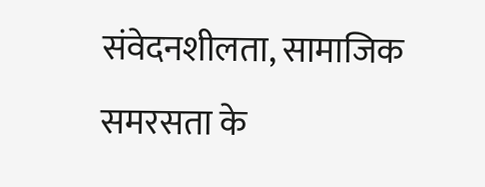संवेदनशीलता, सामाजिक समरसता के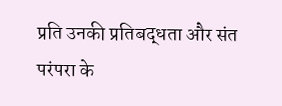प्रति उनकी प्रतिबद्धता और संत परंपरा के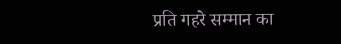प्रति गहरे सम्मान का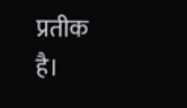प्रतीक है।